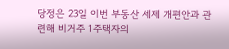당정은 23일 이번 부동산 세제 개편안과 관련해 비거주 1주택자의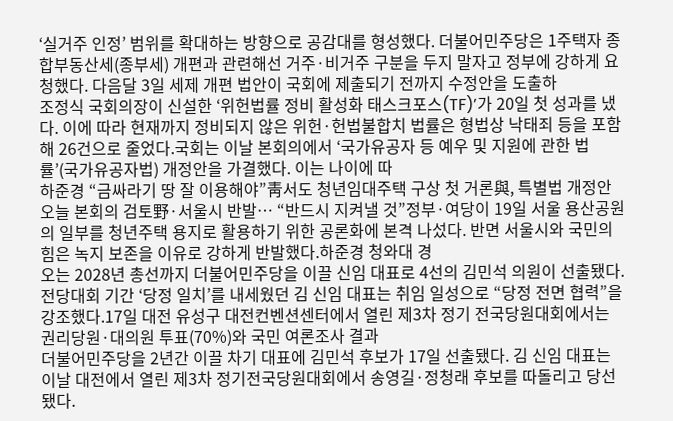‘실거주 인정’ 범위를 확대하는 방향으로 공감대를 형성했다. 더불어민주당은 1주택자 종합부동산세(종부세) 개편과 관련해선 거주·비거주 구분을 두지 말자고 정부에 강하게 요청했다. 다음달 3일 세제 개편 법안이 국회에 제출되기 전까지 수정안을 도출하
조정식 국회의장이 신설한 ‘위헌법률 정비 활성화 태스크포스(TF)’가 20일 첫 성과를 냈다. 이에 따라 현재까지 정비되지 않은 위헌·헌법불합치 법률은 형법상 낙태죄 등을 포함해 26건으로 줄었다.국회는 이날 본회의에서 ‘국가유공자 등 예우 및 지원에 관한 법률’(국가유공자법) 개정안을 가결했다. 이는 나이에 따
하준경 “금싸라기 땅 잘 이용해야”靑서도 청년임대주택 구상 첫 거론與, 특별법 개정안 오늘 본회의 검토野·서울시 반발… “반드시 지켜낼 것”정부·여당이 19일 서울 용산공원의 일부를 청년주택 용지로 활용하기 위한 공론화에 본격 나섰다. 반면 서울시와 국민의힘은 녹지 보존을 이유로 강하게 반발했다.하준경 청와대 경
오는 2028년 총선까지 더불어민주당을 이끌 신임 대표로 4선의 김민석 의원이 선출됐다. 전당대회 기간 ‘당정 일치’를 내세웠던 김 신임 대표는 취임 일성으로 “당정 전면 협력”을 강조했다.17일 대전 유성구 대전컨벤션센터에서 열린 제3차 정기 전국당원대회에서는 권리당원·대의원 투표(70%)와 국민 여론조사 결과
더불어민주당을 2년간 이끌 차기 대표에 김민석 후보가 17일 선출됐다. 김 신임 대표는 이날 대전에서 열린 제3차 정기전국당원대회에서 송영길·정청래 후보를 따돌리고 당선됐다.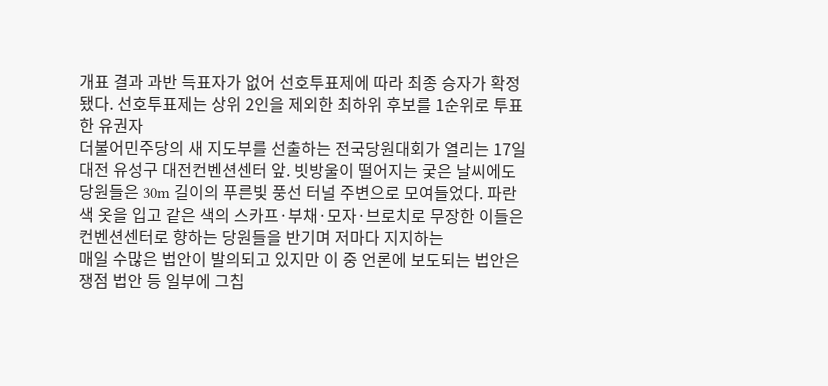개표 결과 과반 득표자가 없어 선호투표제에 따라 최종 승자가 확정됐다. 선호투표제는 상위 2인을 제외한 최하위 후보를 1순위로 투표한 유권자
더불어민주당의 새 지도부를 선출하는 전국당원대회가 열리는 17일 대전 유성구 대전컨벤션센터 앞. 빗방울이 떨어지는 궂은 날씨에도 당원들은 30m 길이의 푸른빛 풍선 터널 주변으로 모여들었다. 파란색 옷을 입고 같은 색의 스카프·부채·모자·브로치로 무장한 이들은 컨벤션센터로 향하는 당원들을 반기며 저마다 지지하는
매일 수많은 법안이 발의되고 있지만 이 중 언론에 보도되는 법안은 쟁점 법안 등 일부에 그칩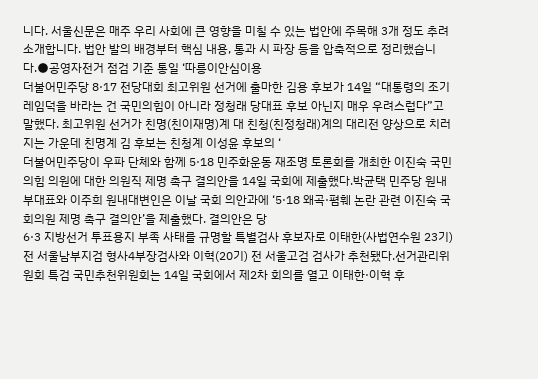니다. 서울신문은 매주 우리 사회에 큰 영향을 미칠 수 있는 법안에 주목해 3개 정도 추려 소개합니다. 법안 발의 배경부터 핵심 내용, 통과 시 파장 등을 압축적으로 정리했습니다.●공영자전거 점검 기준 통일 ‘따릉이안심이용
더불어민주당 8·17 전당대회 최고위원 선거에 출마한 김용 후보가 14일 “대통령의 조기 레임덕을 바라는 건 국민의힘이 아니라 정청래 당대표 후보 아닌지 매우 우려스럽다”고 말했다. 최고위원 선거가 친명(친이재명)계 대 친청(친정청래)계의 대리전 양상으로 치러지는 가운데 친명계 김 후보는 친청계 이성윤 후보의 ‘
더불어민주당이 우파 단체와 함께 5·18 민주화운동 재조명 토론회를 개최한 이진숙 국민의힘 의원에 대한 의원직 제명 촉구 결의안을 14일 국회에 제출했다.박균택 민주당 원내부대표와 이주희 원내대변인은 이날 국회 의안과에 ‘5·18 왜곡·폄훼 논란 관련 이진숙 국회의원 제명 촉구 결의안’을 제출했다. 결의안은 당
6·3 지방선거 투표용지 부족 사태를 규명할 특별검사 후보자로 이태한(사법연수원 23기) 전 서울남부지검 형사4부장검사와 이혁(20기) 전 서울고검 검사가 추천됐다.선거관리위원회 특검 국민추천위원회는 14일 국회에서 제2차 회의를 열고 이태한·이혁 후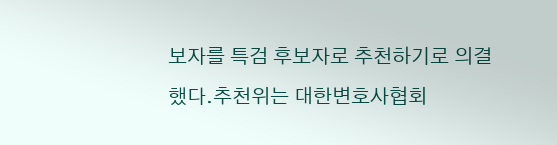보자를 특검 후보자로 추천하기로 의결했다.추천위는 대한변호사협회